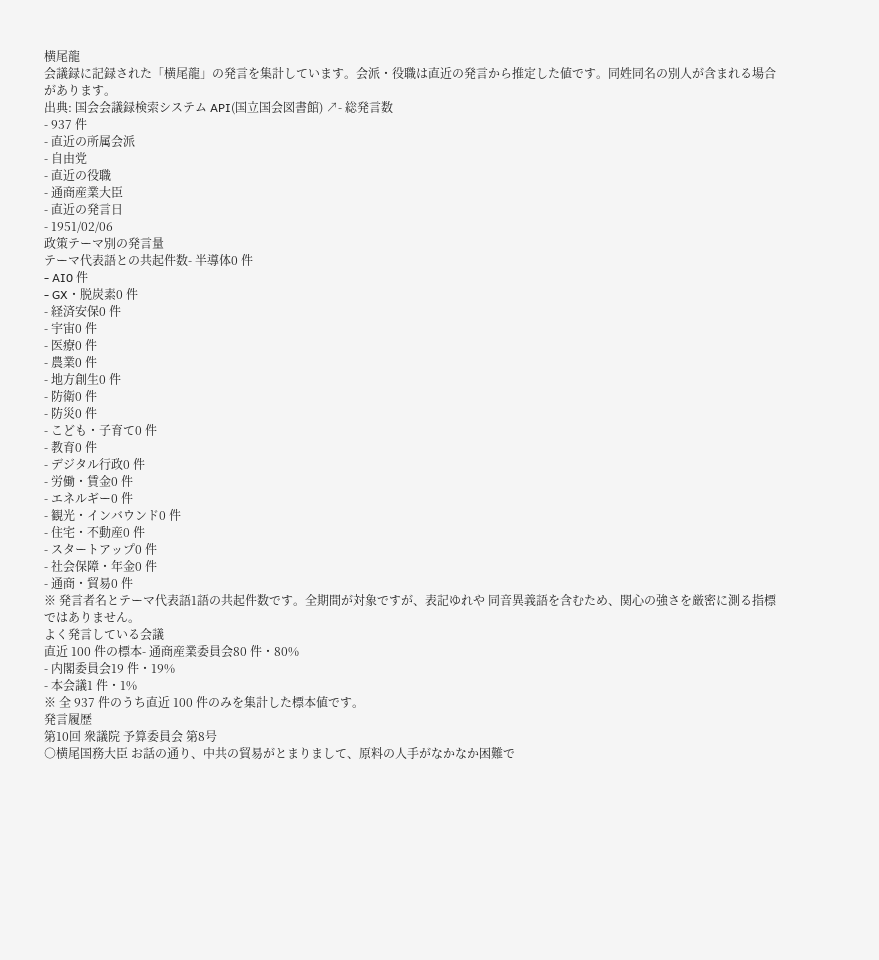横尾龍
会議録に記録された「横尾龍」の発言を集計しています。会派・役職は直近の発言から推定した値です。同姓同名の別人が含まれる場合があります。
出典: 国会会議録検索システム API(国立国会図書館) ↗- 総発言数
- 937 件
- 直近の所属会派
- 自由党
- 直近の役職
- 通商産業大臣
- 直近の発言日
- 1951/02/06
政策テーマ別の発言量
テーマ代表語との共起件数- 半導体0 件
- AI0 件
- GX・脱炭素0 件
- 経済安保0 件
- 宇宙0 件
- 医療0 件
- 農業0 件
- 地方創生0 件
- 防衛0 件
- 防災0 件
- こども・子育て0 件
- 教育0 件
- デジタル行政0 件
- 労働・賃金0 件
- エネルギー0 件
- 観光・インバウンド0 件
- 住宅・不動産0 件
- スタートアップ0 件
- 社会保障・年金0 件
- 通商・貿易0 件
※ 発言者名とテーマ代表語1語の共起件数です。全期間が対象ですが、表記ゆれや 同音異義語を含むため、関心の強さを厳密に測る指標ではありません。
よく発言している会議
直近 100 件の標本- 通商産業委員会80 件・80%
- 内閣委員会19 件・19%
- 本会議1 件・1%
※ 全 937 件のうち直近 100 件のみを集計した標本値です。
発言履歴
第10回 衆議院 予算委員会 第8号
○横尾国務大臣 お話の通り、中共の貿易がとまりまして、原料の人手がなかなか困難で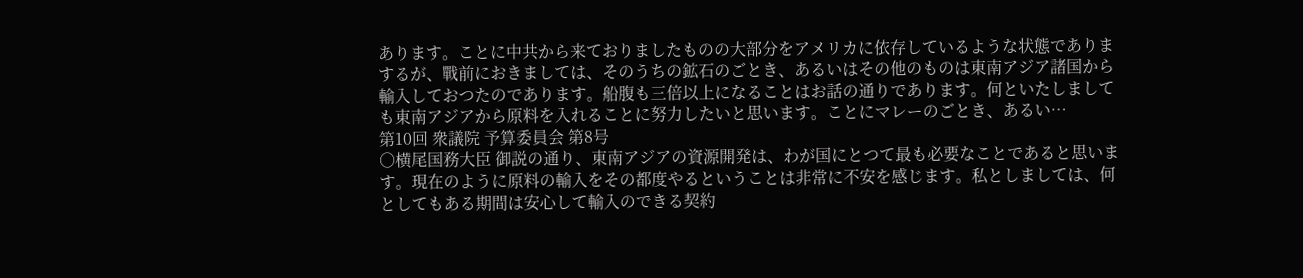あります。ことに中共から来ておりましたものの大部分をアメリカに依存しているような状態でありまするが、戰前におきましては、そのうちの鉱石のごとき、あるいはその他のものは東南アジア諸国から輸入しておつたのであります。船腹も三倍以上になることはお話の通りであります。何といたしましても東南アジアから原料を入れることに努力したいと思います。ことにマレーのごとき、あるい…
第10回 衆議院 予算委員会 第8号
○横尾国務大臣 御説の通り、東南アジアの資源開発は、わが国にとつて最も必要なことであると思います。現在のように原料の輸入をその都度やるということは非常に不安を感じます。私としましては、何としてもある期間は安心して輸入のできる契約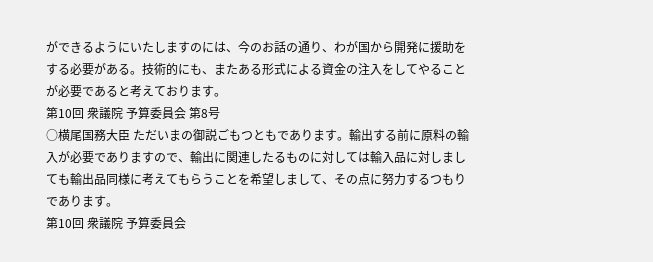ができるようにいたしますのには、今のお話の通り、わが国から開発に援助をする必要がある。技術的にも、またある形式による資金の注入をしてやることが必要であると考えております。
第10回 衆議院 予算委員会 第8号
○横尾国務大臣 ただいまの御説ごもつともであります。輸出する前に原料の輸入が必要でありますので、輸出に関連したるものに対しては輸入品に対しましても輸出品同様に考えてもらうことを希望しまして、その点に努力するつもりであります。
第10回 衆議院 予算委員会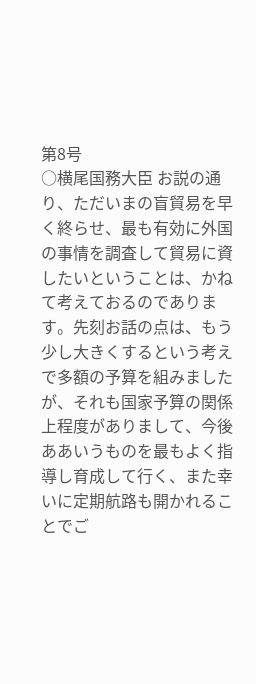第8号
○横尾国務大臣 お説の通り、ただいまの盲貿易を早く終らせ、最も有効に外国の事情を調査して貿易に資したいということは、かねて考えておるのであります。先刻お話の点は、もう少し大きくするという考えで多額の予算を組みましたが、それも国家予算の関係上程度がありまして、今後ああいうものを最もよく指導し育成して行く、また幸いに定期航路も開かれることでご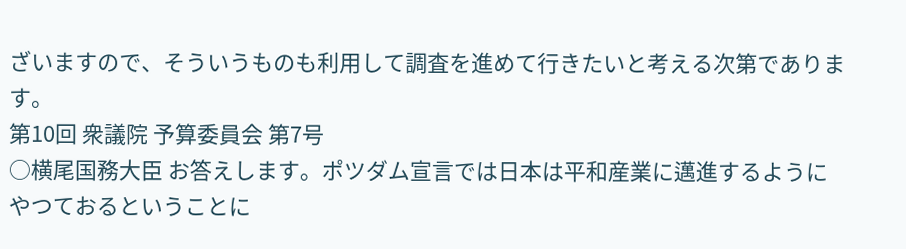ざいますので、そういうものも利用して調査を進めて行きたいと考える次第であります。
第10回 衆議院 予算委員会 第7号
○横尾国務大臣 お答えします。ポツダム宣言では日本は平和産業に邁進するようにやつておるということに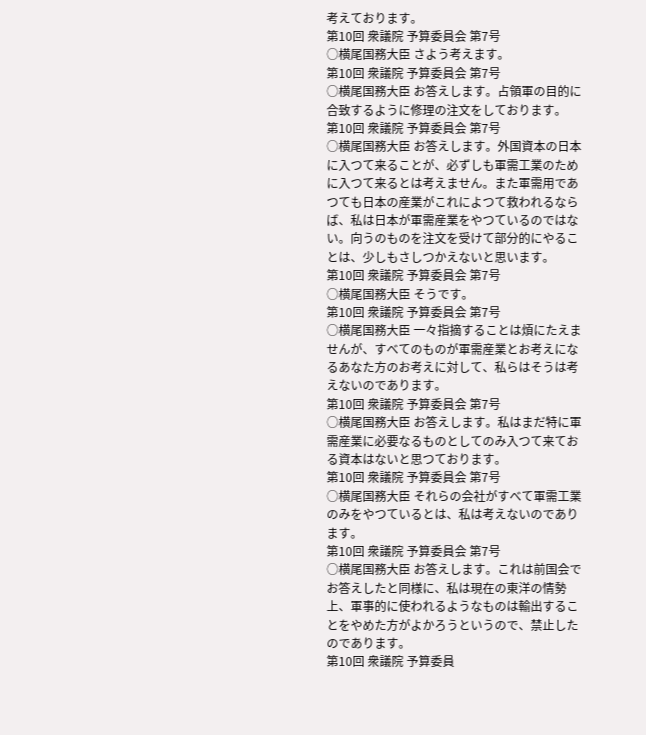考えております。
第10回 衆議院 予算委員会 第7号
○横尾国務大臣 さよう考えます。
第10回 衆議院 予算委員会 第7号
○横尾国務大臣 お答えします。占領軍の目的に合致するように修理の注文をしております。
第10回 衆議院 予算委員会 第7号
○横尾国務大臣 お答えします。外国資本の日本に入つて来ることが、必ずしも軍需工業のために入つて来るとは考えません。また軍需用であつても日本の産業がこれによつて救われるならば、私は日本が軍需産業をやつているのではない。向うのものを注文を受けて部分的にやることは、少しもさしつかえないと思います。
第10回 衆議院 予算委員会 第7号
○横尾国務大臣 そうです。
第10回 衆議院 予算委員会 第7号
○横尾国務大臣 一々指摘することは煩にたえませんが、すべてのものが軍需産業とお考えになるあなた方のお考えに対して、私らはそうは考えないのであります。
第10回 衆議院 予算委員会 第7号
○横尾国務大臣 お答えします。私はまだ特に軍需産業に必要なるものとしてのみ入つて来ておる資本はないと思つております。
第10回 衆議院 予算委員会 第7号
○横尾国務大臣 それらの会社がすべて軍需工業のみをやつているとは、私は考えないのであります。
第10回 衆議院 予算委員会 第7号
○横尾国務大臣 お答えします。これは前国会でお答えしたと同様に、私は現在の東洋の情勢上、軍事的に使われるようなものは輸出することをやめた方がよかろうというので、禁止したのであります。
第10回 衆議院 予算委員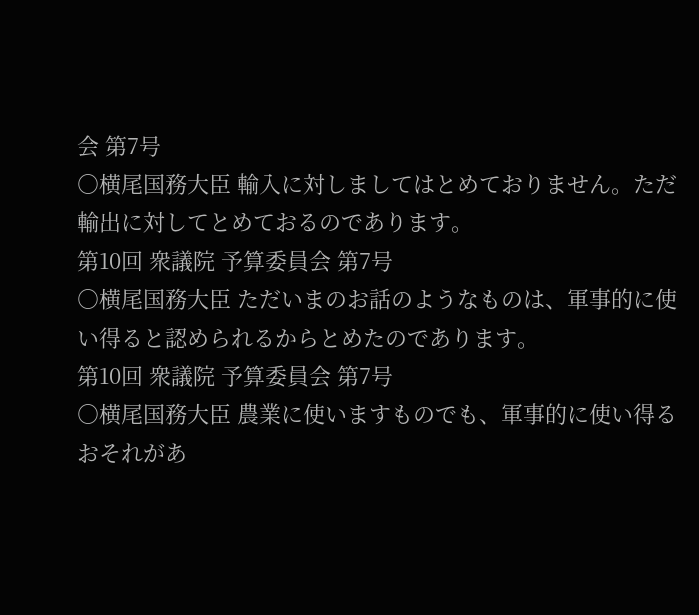会 第7号
○横尾国務大臣 輸入に対しましてはとめておりません。ただ輸出に対してとめておるのであります。
第10回 衆議院 予算委員会 第7号
○横尾国務大臣 ただいまのお話のようなものは、軍事的に使い得ると認められるからとめたのであります。
第10回 衆議院 予算委員会 第7号
○横尾国務大臣 農業に使いますものでも、軍事的に使い得るおそれがあ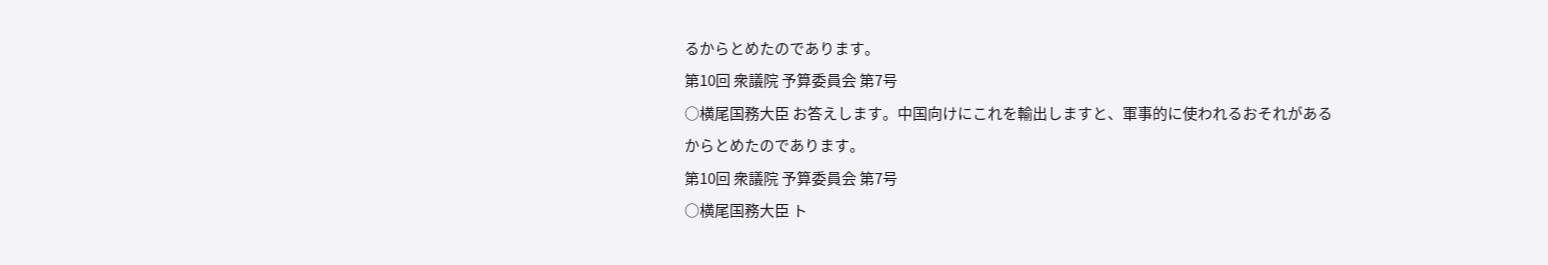るからとめたのであります。
第10回 衆議院 予算委員会 第7号
○横尾国務大臣 お答えします。中国向けにこれを輸出しますと、軍事的に使われるおそれがあるからとめたのであります。
第10回 衆議院 予算委員会 第7号
○横尾国務大臣 ト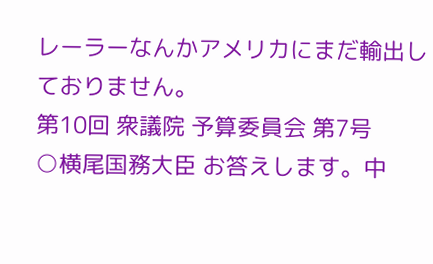レーラーなんかアメリカにまだ輸出しておりません。
第10回 衆議院 予算委員会 第7号
○横尾国務大臣 お答えします。中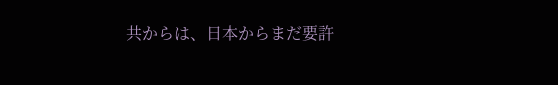共からは、日本からまだ要許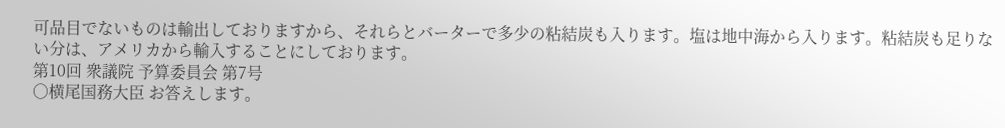可品目でないものは輸出しておりますから、それらとバーターで多少の粘結炭も入ります。塩は地中海から入ります。粘結炭も足りない分は、アメリカから輸入することにしております。
第10回 衆議院 予算委員会 第7号
○横尾国務大臣 お答えします。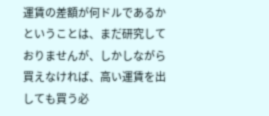運賃の差額が何ドルであるかということは、まだ研究しておりませんが、しかしながら買えなければ、高い運賃を出しても買う必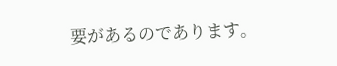要があるのであります。